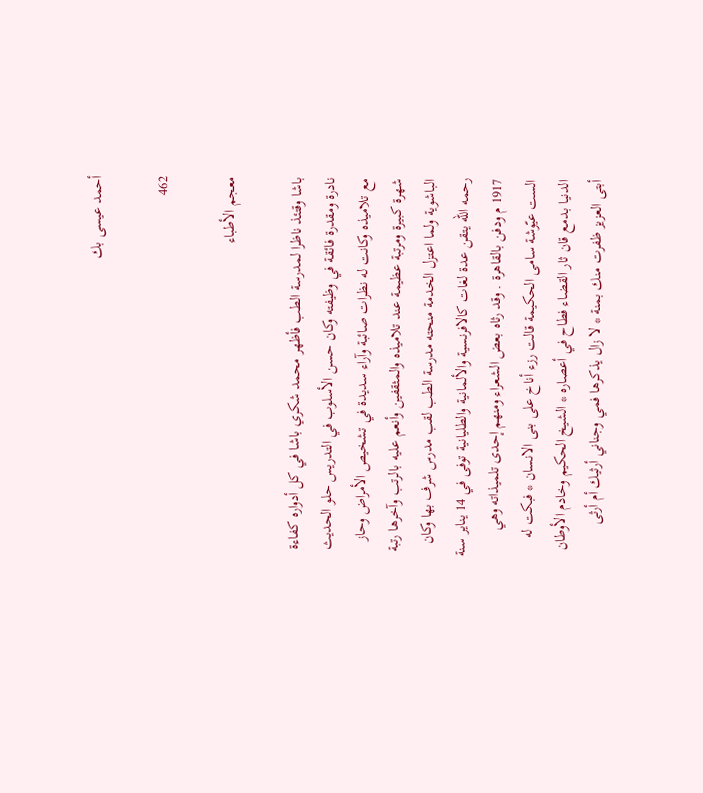أحمد عيسى بك

462

معجم الأطباء

باشا وقتئذ ناظرا لمدرسة الطب فأظهر محمد شكري باشا في كل أدواره كفاءة نادرة ومقدرة فائقة في وظيفته وكان حسن الأسلوب في التدريس حلو الحديث مع تلاميذه وكانت له نظرات صائبة وآراء سديدة في تشخيص الأمراض وحاز شهرة كبيرة ومرتبة عظيمة عند تلاميذه والمثقفين وأنعم عليه بالرتب وآخرها رتبة الباشوية ولما اعتزل الخدمة منحته مدرسة الطب لقب مدرس شرف بها وكان رحمه اللّه يتقن عدة لغات كالافرنسية والألمانية والطليانية توفى في 14 يناير سنة 1917 م ودفن بالقاهرة . وقد رثاه بعض الشعراء ومنهم إحدى تلميذاته وهي الست عيّوشة سامى الحكيمة قالت رزء أناخ على بنى الانسان * فبكت له الدنيا بدمع قان ثار القضاء فطاح في أعصاره * الشيخ الحكيم وخادم الأوطان أبتى العزيز ظفرت منك بمنة * لا زال يذكرها فمي وجناني أرثيك أم أرثى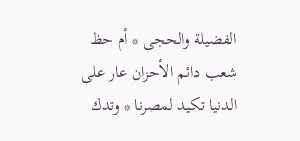الفضيلة والحجى * أم حظ شعب دائم الأحزان عار على الدنيا تكيد لمصرنا * وتدك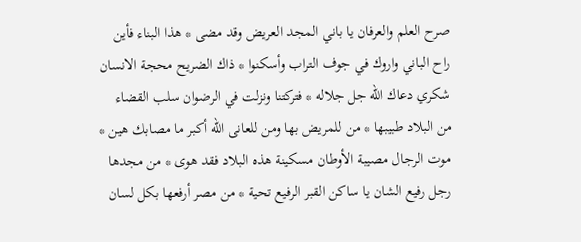صرح العلم والعرفان يا باني المجد العريض وقد مضى * هذا البناء فأين راح الباني واروك في جوف التراب وأسكنوا * ذاك الضريح محجة الانسان شكري دعاك اللّه جل جلاله * فتركتنا ونزلت في الرضوان سلب القضاء من البلاد طبيبها * من للمريض بها ومن للعانى اللّه أكبر ما مصابك هين * موت الرجال مصيبة الأوطان مسكينة هذه البلاد فقد هوى * من مجدها رجل رفيع الشان يا ساكن القبر الرفيع تحية * من مصر أرفعها بكل لسان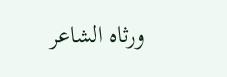ورثاه الشاعر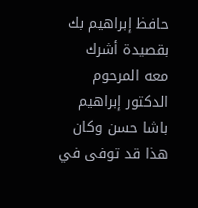حافظ إبراهيم بك بقصيدة أشرك معه المرحوم الدكتور إبراهيم باشا حسن وكان هذا قد توفى في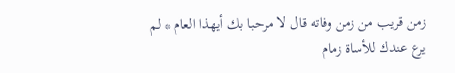زمن قريب من زمن وفاته قال لا مرحبا بك أيهذا العام * لم يرع عندك للأساة زمام